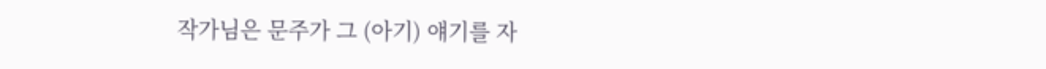작가님은 문주가 그 (아기) 얘기를 자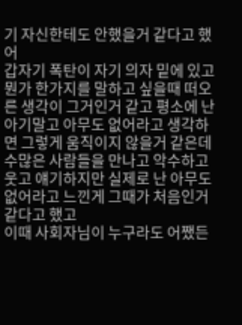기 자신한테도 안했을거 같다고 했어
갑자기 폭탄이 자기 의자 밑에 있고 뭔가 한가지를 말하고 싶을때 떠오른 생각이 그거인거 같고 평소에 난 아기말고 아무도 없어라고 생각하면 그렇게 움직이지 않을거 같은데 수많은 사람들을 만나고 악수하고 웃고 얘기하지만 실제로 난 아무도 없어라고 느낀게 그때가 처음인거 같다고 했고
이때 사회자님이 누구라도 어쨌든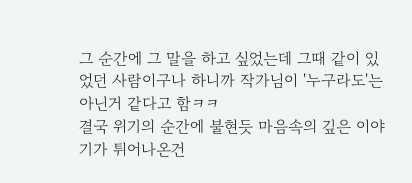그 순간에 그 말을 하고 싶었는데 그때 같이 있었던 사람이구나 하니까 작가님이 '누구라도'는 아닌거 같다고 함ㅋㅋ
결국 위기의 순간에 불현듯 마음속의 깊은 이야기가 튀어나온건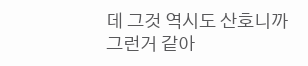데 그것 역시도 산호니까 그런거 같아